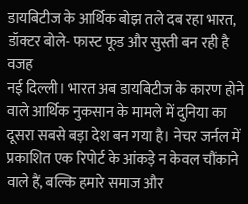डायबिटीज के आर्थिक बोझ तले दब रहा भारत, डॉक्टर बोले- फास्ट फूड और सुस्ती बन रही है वजह
नई दिल्ली। भारत अब डायबिटीज के कारण होने वाले आर्थिक नुकसान के मामले में दुनिया का दूसरा सबसे बड़ा देश बन गया है। नेचर जर्नल में प्रकाशित एक रिपोर्ट के आंकड़े न केवल चौंकाने वाले हैं, बल्कि हमारे समाज और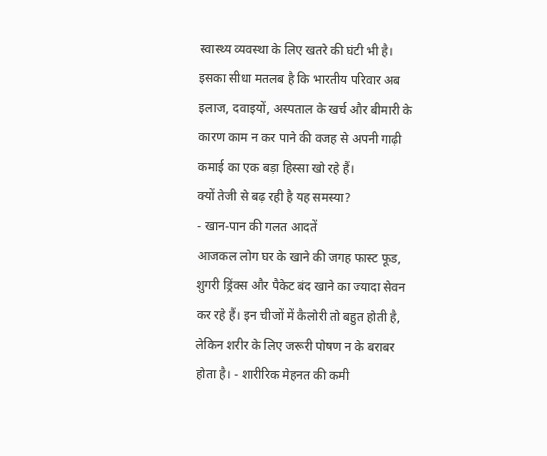स्वास्थ्य व्यवस्था के लिए खतरे की घंटी भी है।
इसका सीधा मतलब है कि भारतीय परिवार अब इलाज, दवाइयों, अस्पताल के खर्च और बीमारी के कारण काम न कर पाने की वजह से अपनी गाढ़ी कमाई का एक बड़ा हिस्सा खो रहे हैं।
क्यों तेजी से बढ़ रही है यह समस्या?
- खान-पान की गलत आदतें
आजकल लोग घर के खाने की जगह फास्ट फूड, शुगरी ड्रिंक्स और पैकेट बंद खाने का ज्यादा सेवन कर रहे हैं। इन चीजों में कैलोरी तो बहुत होती है, लेकिन शरीर के लिए जरूरी पोषण न के बराबर होता है। - शारीरिक मेहनत की कमी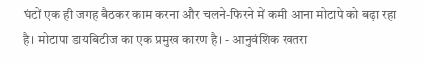घंटों एक ही जगह बैठकर काम करना और चलने-फिरने में कमी आना मोटापे को बढ़ा रहा है। मोटापा डायबिटीज का एक प्रमुख कारण है। - आनुवंशिक खतरा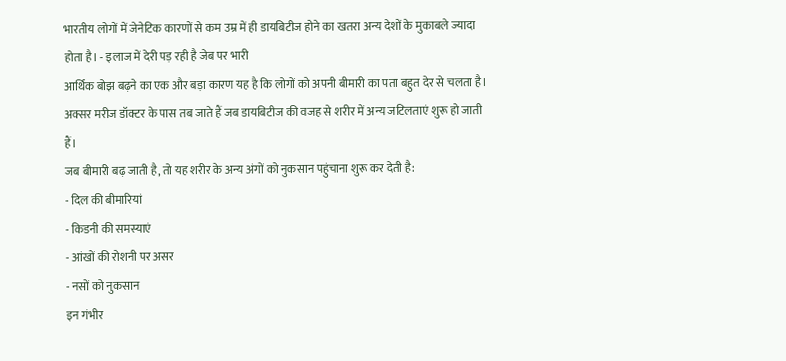भारतीय लोगों में जेनेटिक कारणों से कम उम्र में ही डायबिटीज होने का खतरा अन्य देशों के मुकाबले ज्यादा होता है। - इलाज में देरी पड़ रही है जेब पर भारी
आर्थिक बोझ बढ़ने का एक और बड़ा कारण यह है कि लोगों को अपनी बीमारी का पता बहुत देर से चलता है। अक्सर मरीज डॉक्टर के पास तब जाते हैं जब डायबिटीज की वजह से शरीर में अन्य जटिलताएं शुरू हो जाती हैं।
जब बीमारी बढ़ जाती है, तो यह शरीर के अन्य अंगों को नुकसान पहुंचाना शुरू कर देती है:
- दिल की बीमारियां
- किडनी की समस्याएं
- आंखों की रोशनी पर असर
- नसों को नुकसान
इन गंभीर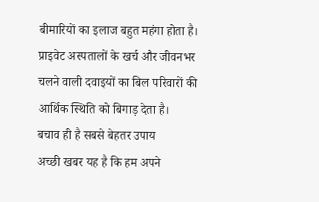बीमारियों का इलाज बहुत महंगा होता है। प्राइवेट अस्पतालों के खर्च और जीवनभर चलने वाली दवाइयों का बिल परिवारों की आर्थिक स्थिति को बिगाड़ देता है।
बचाव ही है सबसे बेहतर उपाय
अच्छी खबर यह है कि हम अपने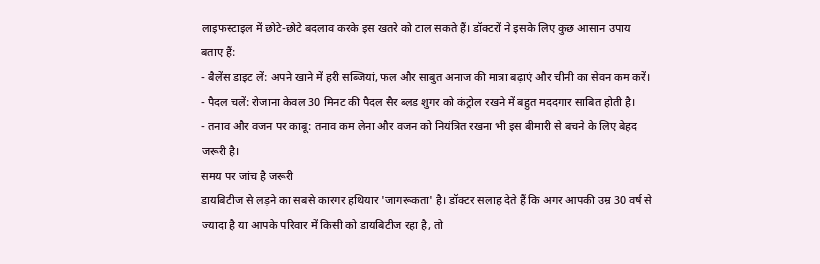लाइफस्टाइल में छोटे-छोटे बदलाव करके इस खतरे को टाल सकते हैं। डॉक्टरों ने इसके लिए कुछ आसान उपाय बताए हैं:
- बैलेंस डाइट लें: अपने खाने में हरी सब्जियां, फल और साबुत अनाज की मात्रा बढ़ाएं और चीनी का सेवन कम करें।
- पैदल चलें: रोजाना केवल 30 मिनट की पैदल सैर ब्लड शुगर को कंट्रोल रखने में बहुत मददगार साबित होती है।
- तनाव और वजन पर काबू: तनाव कम लेना और वजन को नियंत्रित रखना भी इस बीमारी से बचने के लिए बेहद जरूरी है।
समय पर जांच है जरूरी
डायबिटीज से लड़ने का सबसे कारगर हथियार 'जागरूकता' है। डॉक्टर सलाह देते हैं कि अगर आपकी उम्र 30 वर्ष से ज्यादा है या आपके परिवार में किसी को डायबिटीज रहा है, तो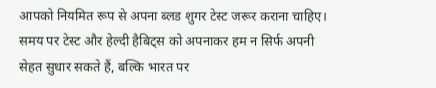आपको नियमित रूप से अपना ब्लड शुगर टेस्ट जरूर कराना चाहिए। समय पर टेस्ट और हेल्दी हैबिट्स को अपनाकर हम न सिर्फ अपनी सेहत सुधार सकते हैं, बल्कि भारत पर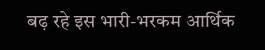बढ़ रहे इस भारी-भरकम आर्थिक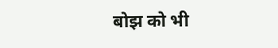बोझ को भी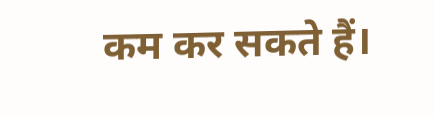कम कर सकते हैं।